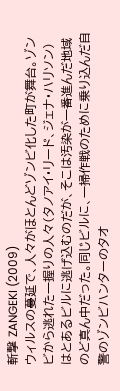斬撃 ZANGEKI (2009)
ウィルスの蔓延で、人々がほとんどゾンビ化した町が舞台。ゾンビから逃れた一握りの人々(タノアイ・リード、ジェナ・ハリソン)はとあるビルに逃げ込むのだが、そこは汚染が一番進んだ地域のど真ん中だった。同じビルに、一掃作戦のために乗り込んだ自警のゾンビハンターのタオ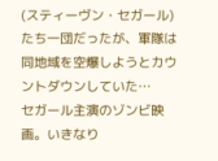(スティーヴン・セガール)たち一団だったが、軍隊は同地域を空爆しようとカウントダウンしていた…
セガール主演のゾンビ映画。いきなり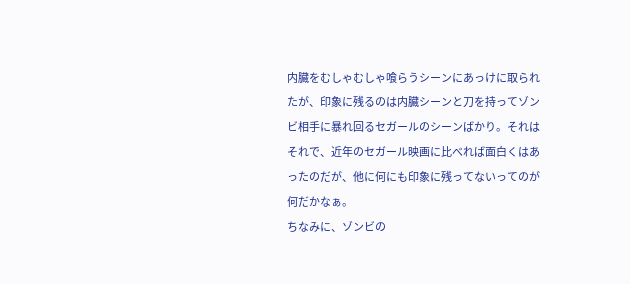内臓をむしゃむしゃ喰らうシーンにあっけに取られたが、印象に残るのは内臓シーンと刀を持ってゾンビ相手に暴れ回るセガールのシーンばかり。それはそれで、近年のセガール映画に比べれば面白くはあったのだが、他に何にも印象に残ってないってのが何だかなぁ。
ちなみに、ゾンビの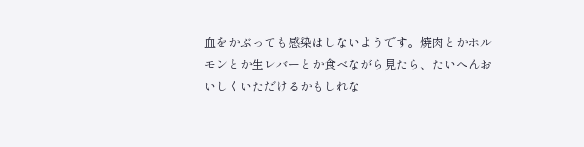血をかぶっても感染はしないようです。焼肉とかホルモンとか生レバーとか食べながら見たら、たいへんおいしくいただけるかもしれな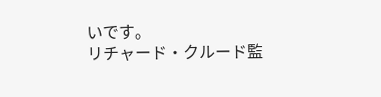いです。
リチャード・クルード監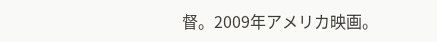督。2009年アメリカ映画。